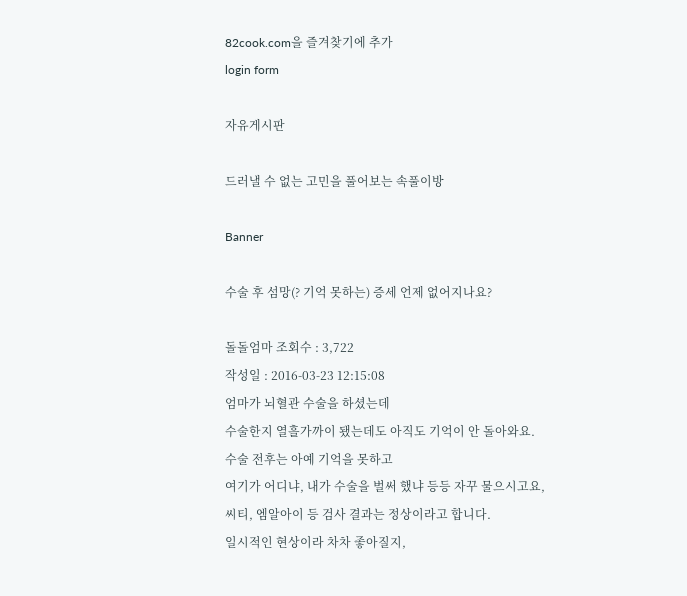82cook.com을 즐겨찾기에 추가
login form

자유게시판

드러낼 수 없는 고민을 풀어보는 속풀이방

Banner

수술 후 섬망(? 기억 못하는) 증세 언제 없어지나요?

돌돌엄마 조회수 : 3,722
작성일 : 2016-03-23 12:15:08
엄마가 뇌혈관 수술을 하셨는데
수술한지 열흘가까이 됐는데도 아직도 기억이 안 돌아와요.
수술 전후는 아예 기억을 못하고
여기가 어디냐, 내가 수술을 벌써 했냐 등등 자꾸 물으시고요,
씨티, 엠알아이 등 검사 결과는 정상이라고 합니다.
일시적인 현상이라 차차 좋아질지,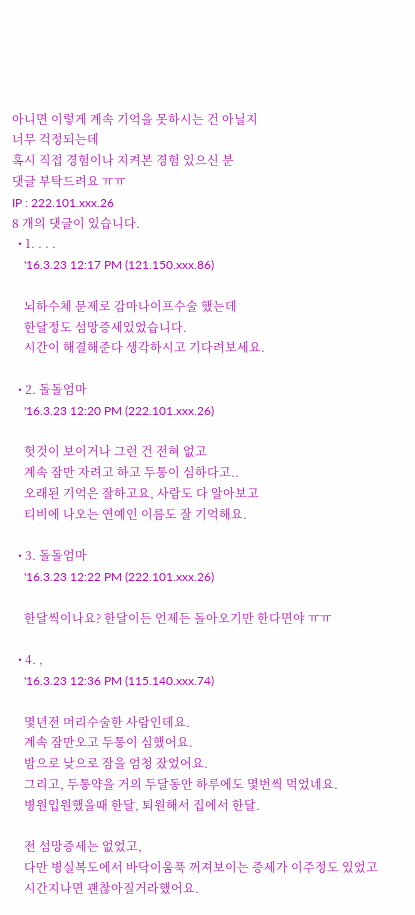아니면 이렇게 계속 기억을 못하시는 건 아닐지
너무 걱정되는데
혹시 직접 경험이나 지켜본 경험 있으신 분
댓글 부탁드려요 ㅠㅠ
IP : 222.101.xxx.26
8 개의 댓글이 있습니다.
  • 1. . . .
    '16.3.23 12:17 PM (121.150.xxx.86)

    뇌하수체 문제로 감마나이프수술 했는데
    한달정도 섬망증세있었습니다.
    시간이 해결해준다 생각하시고 기다려보세요.

  • 2. 돌돌엄마
    '16.3.23 12:20 PM (222.101.xxx.26)

    헛것이 보이거나 그런 건 전혀 없고
    계속 잠만 자려고 하고 두통이 심하다고..
    오래된 기억은 잘하고요, 사람도 다 알아보고
    티비에 나오는 연예인 이름도 잘 기억해요.

  • 3. 돌돌엄마
    '16.3.23 12:22 PM (222.101.xxx.26)

    한달씩이나요? 한달이든 언제든 돌아오기만 한다면야 ㅠㅠ

  • 4. ,
    '16.3.23 12:36 PM (115.140.xxx.74)

    몇년전 머리수술한 사람인데요.
    계속 잠만오고 두통이 심했어요.
    밤으로 낮으로 잠을 엄청 잤었어요.
    그리고, 두통약을 거의 두달동안 하루에도 몇번씩 먹었네요.
    병원입원했을때 한달, 퇴원해서 집에서 한달.

    전 섬망증세는 없었고,
    다만 병실복도에서 바닥이움푹 꺼져보이는 증세가 이주정도 있었고
    시간지나면 괜찮아질거라했어요.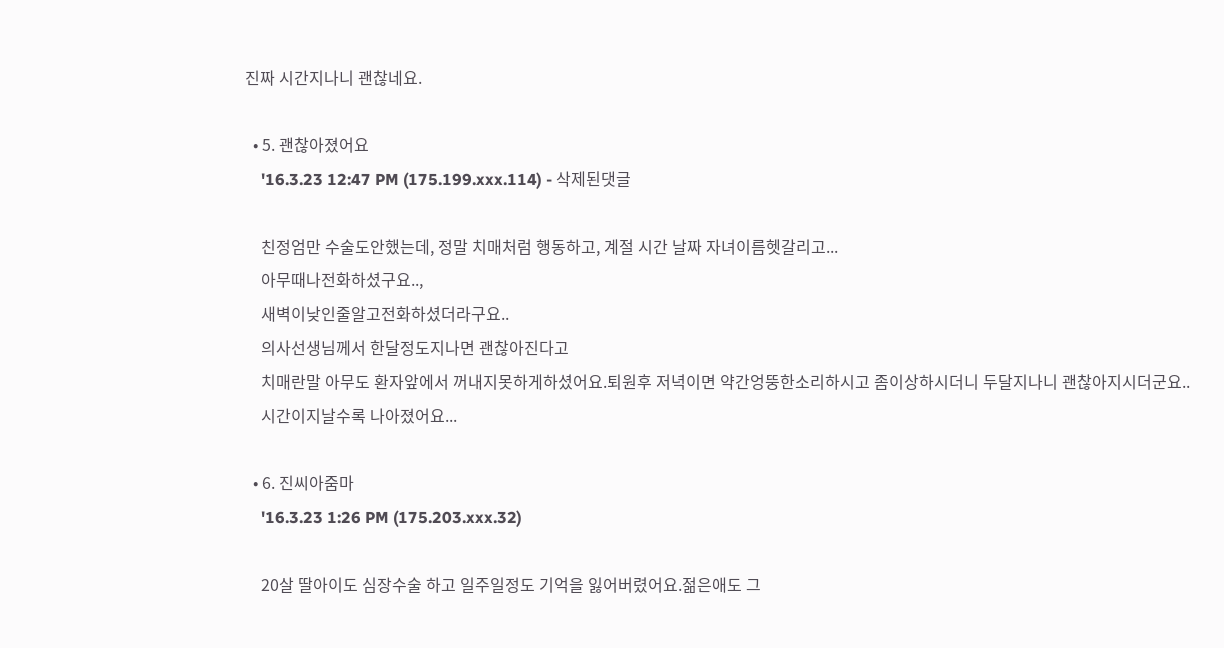진짜 시간지나니 괜찮네요.

  • 5. 괜찮아졌어요
    '16.3.23 12:47 PM (175.199.xxx.114) - 삭제된댓글

    친정엄만 수술도안했는데, 정말 치매처럼 행동하고, 계절 시간 날짜 자녀이름헷갈리고...
    아무때나전화하셨구요..,
    새벽이낮인줄알고전화하셨더라구요..
    의사선생님께서 한달정도지나면 괜찮아진다고
    치매란말 아무도 환자앞에서 꺼내지못하게하셨어요.퇴원후 저녁이면 약간엉뚱한소리하시고 좀이상하시더니 두달지나니 괜찮아지시더군요..
    시간이지날수록 나아졌어요...

  • 6. 진씨아줌마
    '16.3.23 1:26 PM (175.203.xxx.32)

    20살 딸아이도 심장수술 하고 일주일정도 기억을 잃어버렸어요.젊은애도 그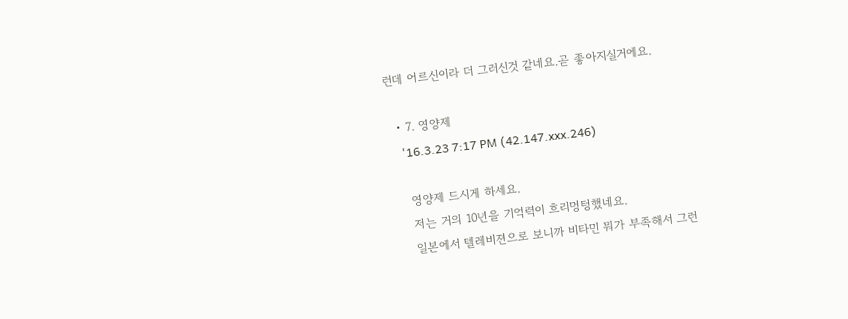런데 어르신이라 더 그러신것 같네요.곧 좋아지실거에요.

  • 7. 영양제
    '16.3.23 7:17 PM (42.147.xxx.246)

    영양제 드시게 하세요.
    저는 거의 10년을 기억력이 흐리멍텅했네요.
    일본에서 텔레비젼으로 보니까 비타민 뭐가 부족해서 그런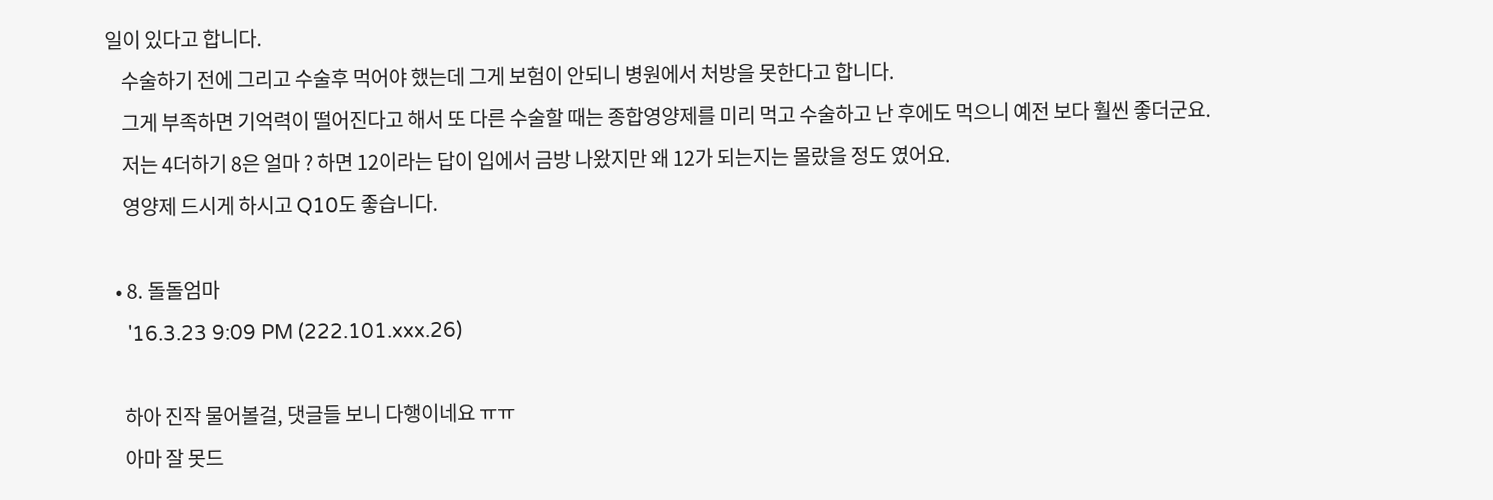일이 있다고 합니다.
    수술하기 전에 그리고 수술후 먹어야 했는데 그게 보험이 안되니 병원에서 처방을 못한다고 합니다.
    그게 부족하면 기억력이 떨어진다고 해서 또 다른 수술할 때는 종합영양제를 미리 먹고 수술하고 난 후에도 먹으니 예전 보다 훨씬 좋더군요.
    저는 4더하기 8은 얼마 ? 하면 12이라는 답이 입에서 금방 나왔지만 왜 12가 되는지는 몰랐을 정도 였어요.
    영양제 드시게 하시고 Q10도 좋습니다.

  • 8. 돌돌엄마
    '16.3.23 9:09 PM (222.101.xxx.26)

    하아 진작 물어볼걸, 댓글들 보니 다행이네요 ㅠㅠ
    아마 잘 못드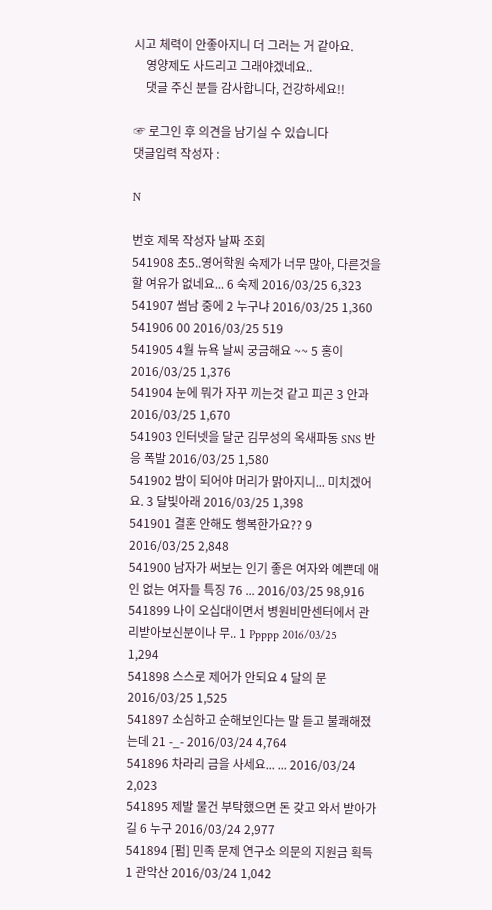시고 체력이 안좋아지니 더 그러는 거 같아요.
    영양제도 사드리고 그래야겠네요..
    댓글 주신 분들 감사합니다, 건강하세요!!

☞ 로그인 후 의견을 남기실 수 있습니다
댓글입력 작성자 :

N

번호 제목 작성자 날짜 조회
541908 초5..영어학원 숙제가 너무 많아, 다른것을 할 여유가 없네요... 6 숙제 2016/03/25 6,323
541907 썸남 중에 2 누구냐 2016/03/25 1,360
541906 00 2016/03/25 519
541905 4월 뉴욕 날씨 궁금해요 ~~ 5 홍이 2016/03/25 1,376
541904 눈에 뭐가 자꾸 끼는것 같고 피곤 3 안과 2016/03/25 1,670
541903 인터넷을 달군 김무성의 옥새파동 SNS 반응 폭발 2016/03/25 1,580
541902 밤이 되어야 머리가 맑아지니... 미치겠어요. 3 달빛아래 2016/03/25 1,398
541901 결혼 안해도 행복한가요?? 9 2016/03/25 2,848
541900 남자가 써보는 인기 좋은 여자와 예쁜데 애인 없는 여자들 특징 76 ... 2016/03/25 98,916
541899 나이 오십대이면서 병원비만센터에서 관리받아보신분이나 무.. 1 Ppppp 2016/03/25 1,294
541898 스스로 제어가 안되요 4 달의 문 2016/03/25 1,525
541897 소심하고 순해보인다는 말 듣고 불쾌해졌는데 21 -_- 2016/03/24 4,764
541896 차라리 금을 사세요... ... 2016/03/24 2,023
541895 제발 물건 부탁했으면 돈 갖고 와서 받아가길 6 누구 2016/03/24 2,977
541894 [펌] 민족 문제 연구소 의문의 지원금 획득 1 관악산 2016/03/24 1,042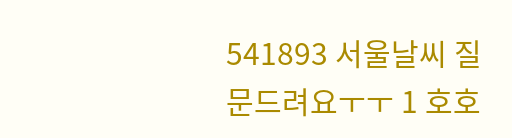541893 서울날씨 질문드려요ㅜㅜ 1 호호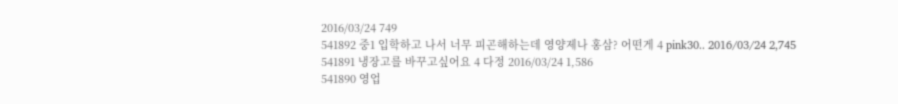2016/03/24 749
541892 중1 입학하고 나서 너무 피곤해하는데 영양제나 홍삼? 어떤게 4 pink30.. 2016/03/24 2,745
541891 냉장고를 바꾸고싶어요 4 다정 2016/03/24 1,586
541890 영업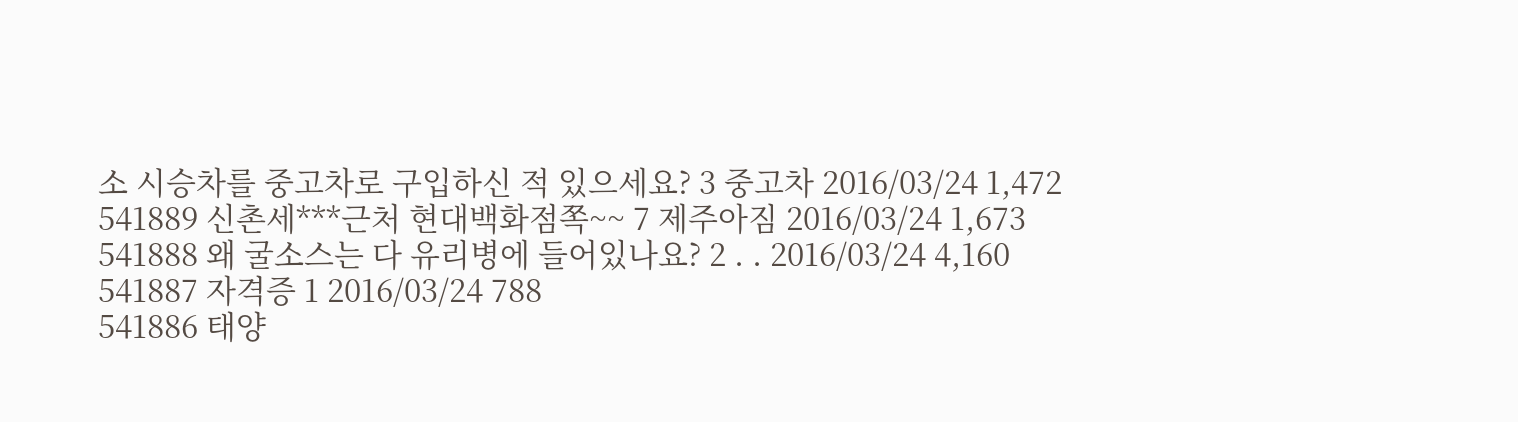소 시승차를 중고차로 구입하신 적 있으세요? 3 중고차 2016/03/24 1,472
541889 신촌세***근처 현대백화점쪽~~ 7 제주아짐 2016/03/24 1,673
541888 왜 굴소스는 다 유리병에 들어있나요? 2 . . 2016/03/24 4,160
541887 자격증 1 2016/03/24 788
541886 태양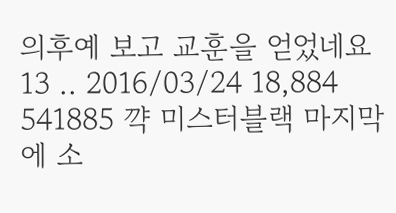의후예 보고 교훈을 얻었네요 13 .. 2016/03/24 18,884
541885 꺅 미스터블랙 마지막에 소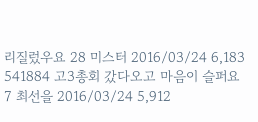리질렀우요 28 미스터 2016/03/24 6,183
541884 고3총회 갔다오고 마음이 슬퍼요 7 최선을 2016/03/24 5,912